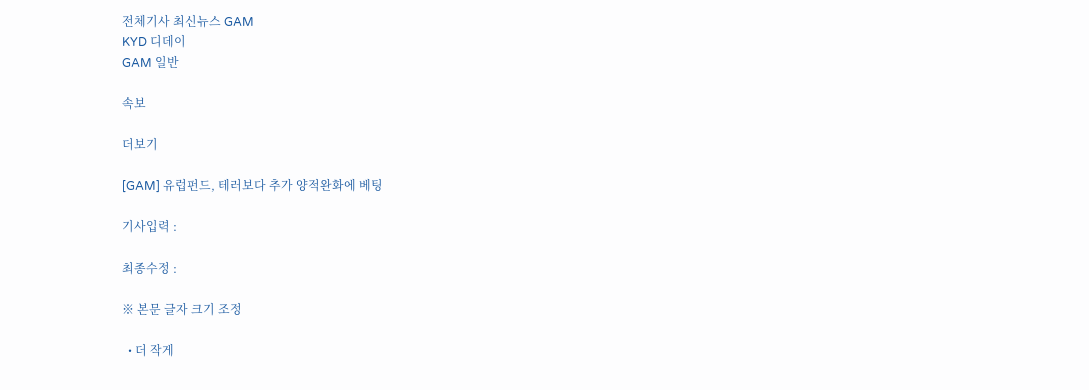전체기사 최신뉴스 GAM
KYD 디데이
GAM 일반

속보

더보기

[GAM] 유럽펀드, 테러보다 추가 양적완화에 베팅

기사입력 :

최종수정 :

※ 본문 글자 크기 조정

  • 더 작게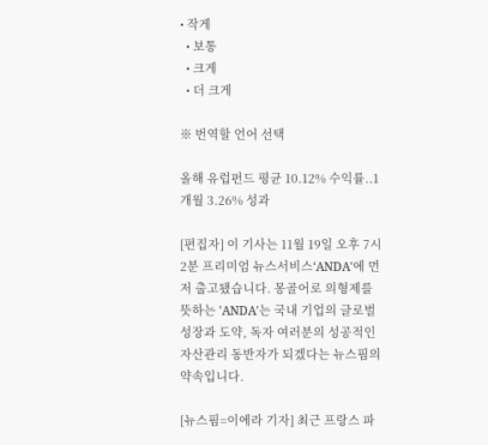• 작게
  • 보통
  • 크게
  • 더 크게

※ 번역할 언어 선택

올해 유럽펀드 평균 10.12% 수익률..1개월 3.26% 성과

[편집자] 이 기사는 11월 19일 오후 7시 2분 프리미엄 뉴스서비스‘ANDA'에 먼저 출고됐습니다. 몽골어로 의형제를 뜻하는 'ANDA'는 국내 기업의 글로벌 성장과 도약, 독자 여러분의 성공적인 자산관리 동반자가 되겠다는 뉴스핌의 약속입니다.

[뉴스핌=이에라 기자] 최근 프랑스 파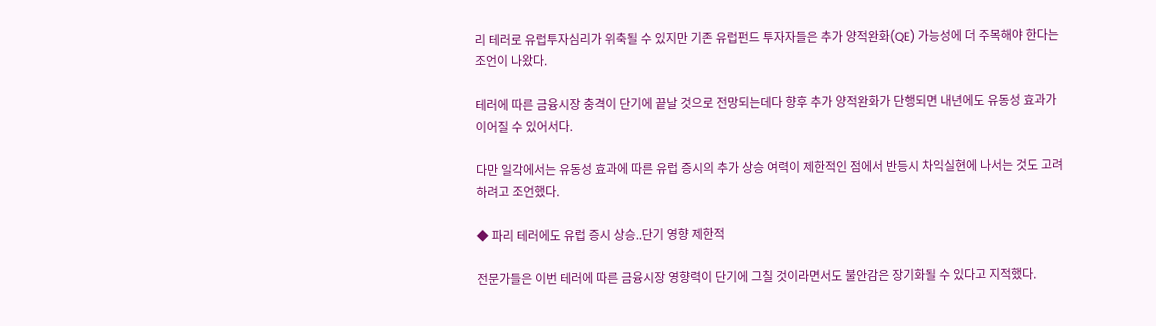리 테러로 유럽투자심리가 위축될 수 있지만 기존 유럽펀드 투자자들은 추가 양적완화(QE) 가능성에 더 주목해야 한다는 조언이 나왔다.

테러에 따른 금융시장 충격이 단기에 끝날 것으로 전망되는데다 향후 추가 양적완화가 단행되면 내년에도 유동성 효과가 이어질 수 있어서다.

다만 일각에서는 유동성 효과에 따른 유럽 증시의 추가 상승 여력이 제한적인 점에서 반등시 차익실현에 나서는 것도 고려하려고 조언했다.

◆ 파리 테러에도 유럽 증시 상승..단기 영향 제한적

전문가들은 이번 테러에 따른 금융시장 영향력이 단기에 그칠 것이라면서도 불안감은 장기화될 수 있다고 지적했다.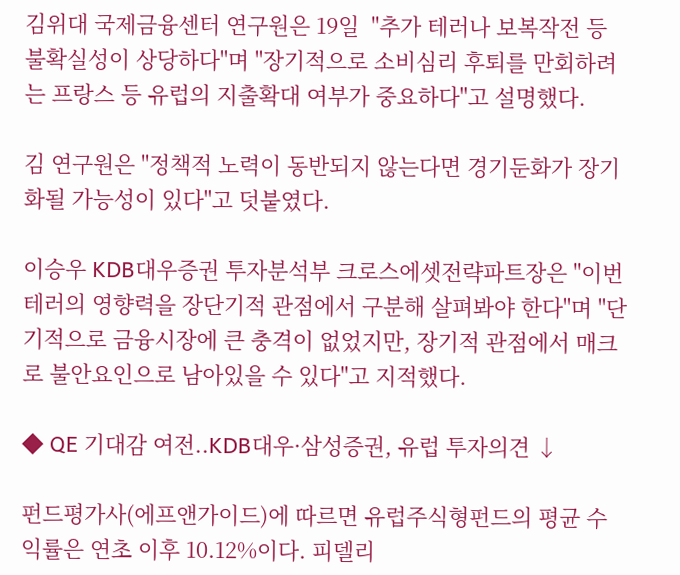김위대 국제금융센터 연구원은 19일  "추가 테러나 보복작전 등 불확실성이 상당하다"며 "장기적으로 소비심리 후퇴를 만회하려는 프랑스 등 유럽의 지출확대 여부가 중요하다"고 설명했다.

김 연구원은 "정책적 노력이 동반되지 않는다면 경기둔화가 장기화될 가능성이 있다"고 덧붙였다.

이승우 KDB대우증권 투자분석부 크로스에셋전략파트장은 "이번 테러의 영향력을 장단기적 관점에서 구분해 살펴봐야 한다"며 "단기적으로 금융시장에 큰 충격이 없었지만, 장기적 관점에서 매크로 불안요인으로 남아있을 수 있다"고 지적했다.

◆ QE 기대감 여전..KDB대우·삼성증권, 유럽 투자의견 ↓

펀드평가사(에프앤가이드)에 따르면 유럽주식형펀드의 평균 수익률은 연초 이후 10.12%이다. 피델리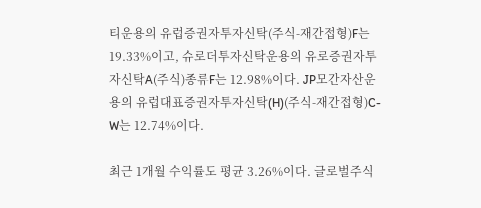티운용의 유럽증권자투자신탁(주식-재간접형)F는 19.33%이고, 슈로더투자신탁운용의 유로증권자투자신탁A(주식)종류F는 12.98%이다. JP모간자산운용의 유럽대표증권자투자신탁(H)(주식-재간접형)C-W는 12.74%이다.

최근 1개월 수익률도 평균 3.26%이다. 글로벌주식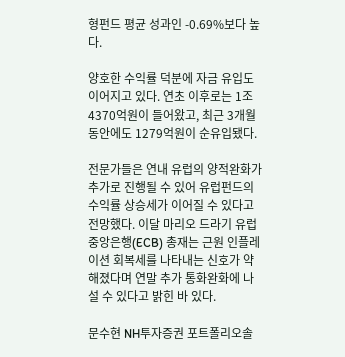형펀드 평균 성과인 -0.69%보다 높다.

양호한 수익률 덕분에 자금 유입도 이어지고 있다. 연초 이후로는 1조4370억원이 들어왔고, 최근 3개월 동안에도 1279억원이 순유입됐다.

전문가들은 연내 유럽의 양적완화가 추가로 진행될 수 있어 유럽펀드의 수익률 상승세가 이어질 수 있다고 전망했다. 이달 마리오 드라기 유럽중앙은행(ECB) 총재는 근원 인플레이션 회복세를 나타내는 신호가 약해졌다며 연말 추가 통화완화에 나설 수 있다고 밝힌 바 있다.

문수현 NH투자증권 포트폴리오솔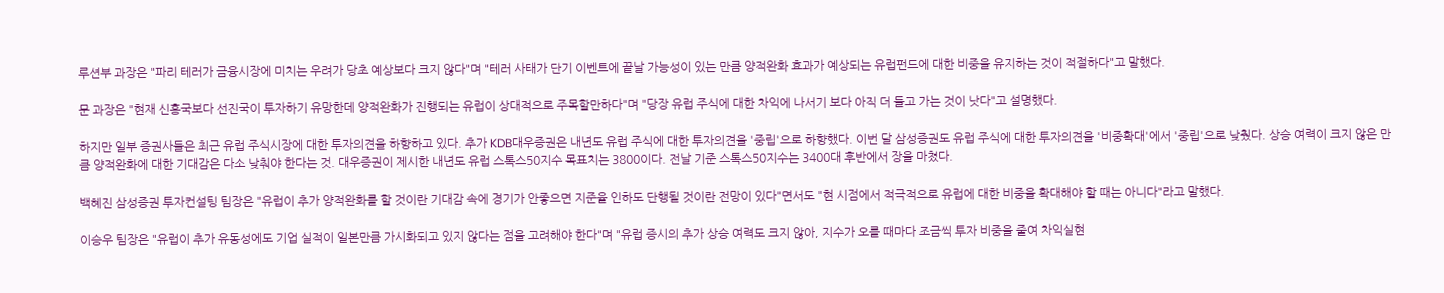루션부 과장은 "파리 테러가 금융시장에 미치는 우려가 당초 예상보다 크지 않다"며 "테러 사태가 단기 이벤트에 끝날 가능성이 있는 만큼 양적완화 효과가 예상되는 유럽펀드에 대한 비중을 유지하는 것이 적절하다"고 말했다.

문 과장은 "현재 신흥국보다 선진국이 투자하기 유망한데 양적완화가 진행되는 유럽이 상대적으로 주목할만하다"며 "당장 유럽 주식에 대한 차익에 나서기 보다 아직 더 들고 가는 것이 낫다"고 설명했다.

하지만 일부 증권사들은 최근 유럽 주식시장에 대한 투자의견을 하향하고 있다. 추가 KDB대우증권은 내년도 유럽 주식에 대한 투자의견을 '중립'으로 하향했다. 이번 달 삼성증권도 유럽 주식에 대한 투자의견을 '비중확대'에서 '중립'으로 낮췄다. 상승 여력이 크지 않은 만큼 양적완화에 대한 기대감은 다소 낮춰야 한다는 것. 대우증권이 제시한 내년도 유럽 스톡스50지수 목표치는 3800이다. 전날 기준 스톡스50지수는 3400대 후반에서 장을 마쳤다.

백혜진 삼성증권 투자컨설팅 팀장은 "유럽이 추가 양적완화를 할 것이란 기대감 속에 경기가 안좋으면 지준율 인하도 단행될 것이란 전망이 있다"면서도 "현 시점에서 적극적으로 유럽에 대한 비중을 확대해야 할 때는 아니다"라고 말했다.

이승우 팀장은 "유럽이 추가 유동성에도 기업 실적이 일본만큼 가시화되고 있지 않다는 점을 고려해야 한다"며 "유럽 증시의 추가 상승 여력도 크지 않아, 지수가 오를 때마다 조금씩 투자 비중을 줄여 차익실현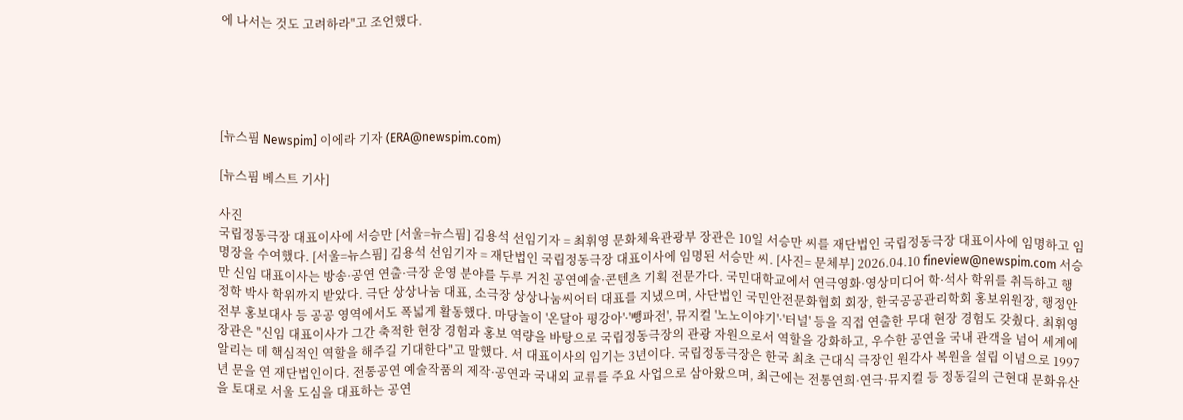에 나서는 것도 고려하라"고 조언했다.





[뉴스핌 Newspim] 이에라 기자 (ERA@newspim.com)

[뉴스핌 베스트 기사]

사진
국립정동극장 대표이사에 서승만 [서울=뉴스핌] 김용석 선임기자 = 최휘영 문화체육관광부 장관은 10일 서승만 씨를 재단법인 국립정동극장 대표이사에 임명하고 임명장을 수여했다. [서울=뉴스핌] 김용석 선임기자 = 재단법인 국립정동극장 대표이사에 임명된 서승만 씨. [사진= 문체부] 2026.04.10 fineview@newspim.com 서승만 신임 대표이사는 방송·공연 연출·극장 운영 분야를 두루 거친 공연예술·콘텐츠 기획 전문가다. 국민대학교에서 연극영화·영상미디어 학·석사 학위를 취득하고 행정학 박사 학위까지 받았다. 극단 상상나눔 대표, 소극장 상상나눔씨어터 대표를 지냈으며, 사단법인 국민안전문화협회 회장, 한국공공관리학회 홍보위원장, 행정안전부 홍보대사 등 공공 영역에서도 폭넓게 활동했다. 마당놀이 '온달아 평강아'·'뺑파전', 뮤지컬 '노노이야기'·'터널' 등을 직접 연출한 무대 현장 경험도 갖췄다. 최휘영 장관은 "신임 대표이사가 그간 축적한 현장 경험과 홍보 역량을 바탕으로 국립정동극장의 관광 자원으로서 역할을 강화하고, 우수한 공연을 국내 관객을 넘어 세계에 알리는 데 핵심적인 역할을 해주길 기대한다"고 말했다. 서 대표이사의 임기는 3년이다. 국립정동극장은 한국 최초 근대식 극장인 원각사 복원을 설립 이념으로 1997년 문을 연 재단법인이다. 전통공연 예술작품의 제작·공연과 국내외 교류를 주요 사업으로 삼아왔으며, 최근에는 전통연희·연극·뮤지컬 등 정동길의 근현대 문화유산을 토대로 서울 도심을 대표하는 공연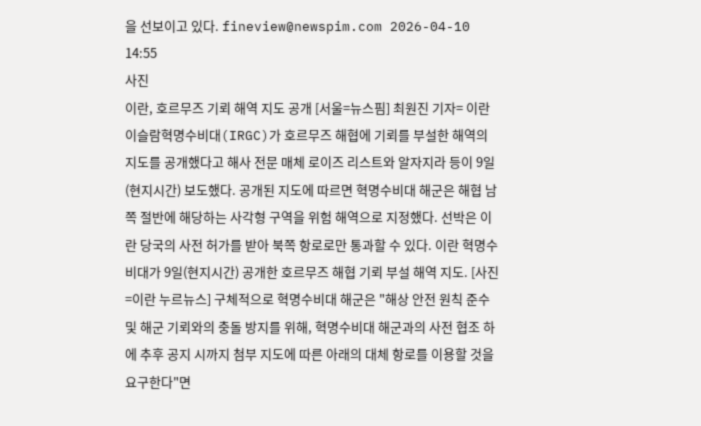을 선보이고 있다. fineview@newspim.com 2026-04-10 14:55
사진
이란, 호르무즈 기뢰 해역 지도 공개 [서울=뉴스핌] 최원진 기자= 이란 이슬람혁명수비대(IRGC)가 호르무즈 해협에 기뢰를 부설한 해역의 지도를 공개했다고 해사 전문 매체 로이즈 리스트와 알자지라 등이 9일(현지시간) 보도했다. 공개된 지도에 따르면 혁명수비대 해군은 해협 남쪽 절반에 해당하는 사각형 구역을 위험 해역으로 지정했다. 선박은 이란 당국의 사전 허가를 받아 북쪽 항로로만 통과할 수 있다. 이란 혁명수비대가 9일(현지시간) 공개한 호르무즈 해협 기뢰 부설 해역 지도. [사진=이란 누르뉴스] 구체적으로 혁명수비대 해군은 "해상 안전 원칙 준수 및 해군 기뢰와의 충돌 방지를 위해, 혁명수비대 해군과의 사전 협조 하에 추후 공지 시까지 첨부 지도에 따른 아래의 대체 항로를 이용할 것을 요구한다"면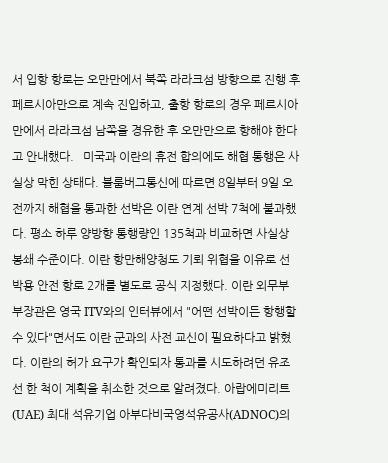서 입항 항로는 오만만에서 북쪽 라라크섬 방향으로 진행 후 페르시아만으로 계속 진입하고, 출항 항로의 경우 페르시아만에서 라라크섬 남쪽을 경유한 후 오만만으로 향해야 한다고 안내했다.   미국과 이란의 휴전 합의에도 해협 통행은 사실상 막힌 상태다. 블룸버그통신에 따르면 8일부터 9일 오전까지 해협을 통과한 선박은 이란 연계 선박 7척에 불과했다. 평소 하루 양방향 통행량인 135척과 비교하면 사실상 봉쇄 수준이다. 이란 항만해양청도 기뢰 위협을 이유로 선박용 안전 항로 2개를 별도로 공식 지정했다. 이란 외무부 부장관은 영국 ITV와의 인터뷰에서 "어떤 선박이든 항행할 수 있다"면서도 이란 군과의 사전 교신이 필요하다고 밝혔다. 이란의 허가 요구가 확인되자 통과를 시도하려던 유조선 한 척이 계획을 취소한 것으로 알려졌다. 아랍에미리트(UAE) 최대 석유기업 아부다비국영석유공사(ADNOC)의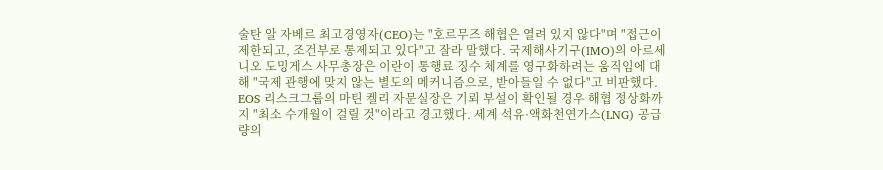술탄 알 자베르 최고경영자(CEO)는 "호르무즈 해협은 열려 있지 않다"며 "접근이 제한되고, 조건부로 통제되고 있다"고 잘라 말했다. 국제해사기구(IMO)의 아르세니오 도밍게스 사무총장은 이란이 통행료 징수 체계를 영구화하려는 움직임에 대해 "국제 관행에 맞지 않는 별도의 메커니즘으로, 받아들일 수 없다"고 비판했다. EOS 리스크그룹의 마틴 켈리 자문실장은 기뢰 부설이 확인될 경우 해협 정상화까지 "최소 수개월이 걸릴 것"이라고 경고했다. 세계 석유·액화천연가스(LNG) 공급량의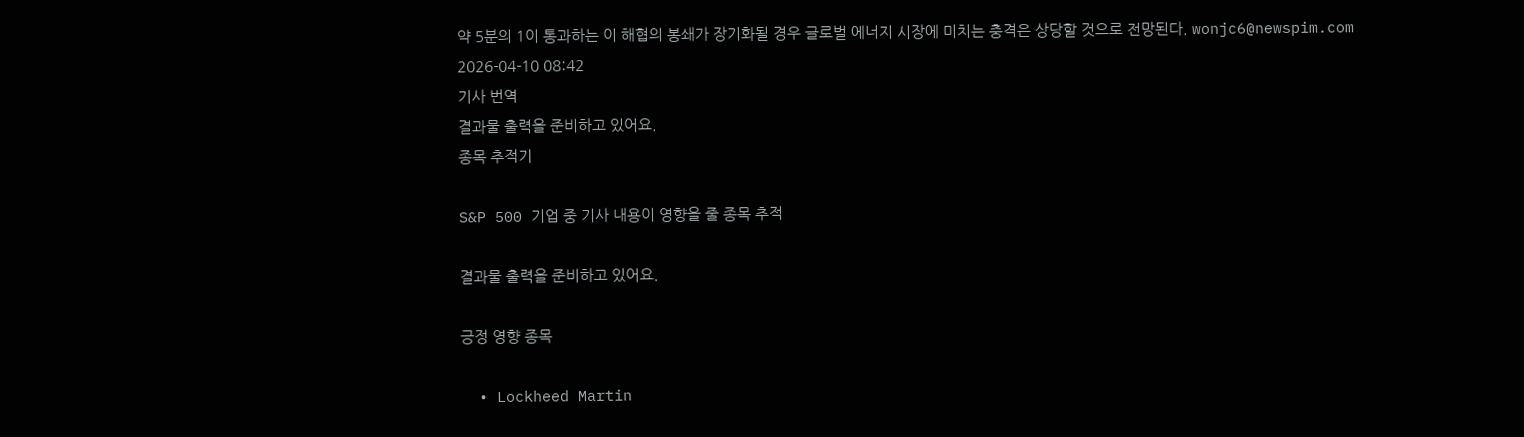약 5분의 1이 통과하는 이 해협의 봉쇄가 장기화될 경우 글로벌 에너지 시장에 미치는 충격은 상당할 것으로 전망된다. wonjc6@newspim.com   2026-04-10 08:42
기사 번역
결과물 출력을 준비하고 있어요.
종목 추적기

S&P 500 기업 중 기사 내용이 영향을 줄 종목 추적

결과물 출력을 준비하고 있어요.

긍정 영향 종목

  • Lockheed Martin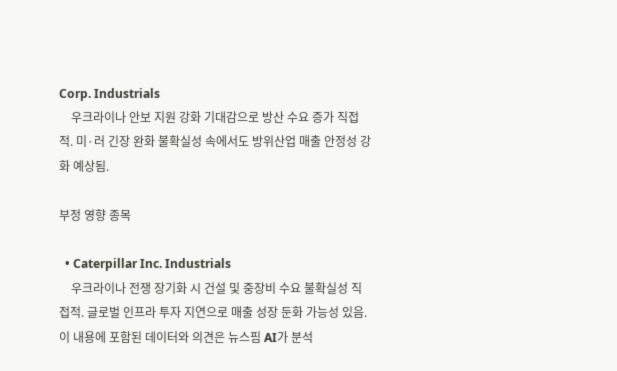Corp. Industrials
    우크라이나 안보 지원 강화 기대감으로 방산 수요 증가 직접적. 미·러 긴장 완화 불확실성 속에서도 방위산업 매출 안정성 강화 예상됨.

부정 영향 종목

  • Caterpillar Inc. Industrials
    우크라이나 전쟁 장기화 시 건설 및 중장비 수요 불확실성 직접적. 글로벌 인프라 투자 지연으로 매출 성장 둔화 가능성 있음.
이 내용에 포함된 데이터와 의견은 뉴스핌 AI가 분석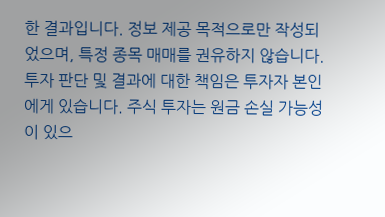한 결과입니다. 정보 제공 목적으로만 작성되었으며, 특정 종목 매매를 권유하지 않습니다. 투자 판단 및 결과에 대한 책임은 투자자 본인에게 있습니다. 주식 투자는 원금 손실 가능성이 있으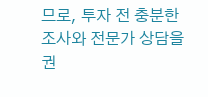므로, 투자 전 충분한 조사와 전문가 상담을 권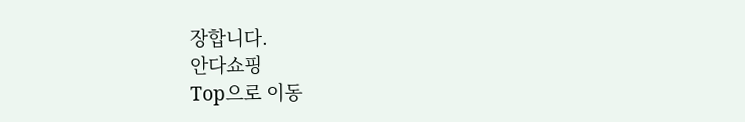장합니다.
안다쇼핑
Top으로 이동